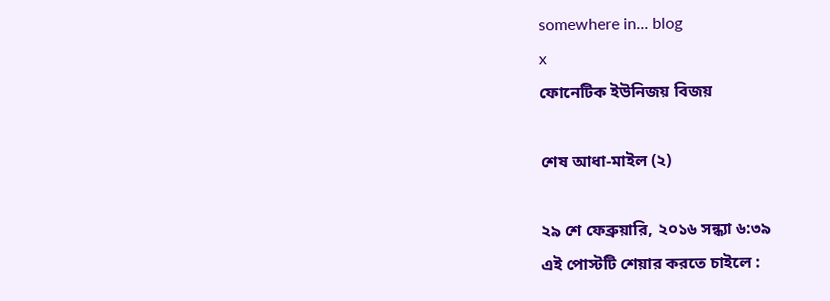somewhere in... blog
x
ফোনেটিক ইউনিজয় বিজয়

শেষ আধা-মাইল (২)

২৯ শে ফেব্রুয়ারি, ২০১৬ সন্ধ্যা ৬:৩৯
এই পোস্টটি শেয়ার করতে চাইলে :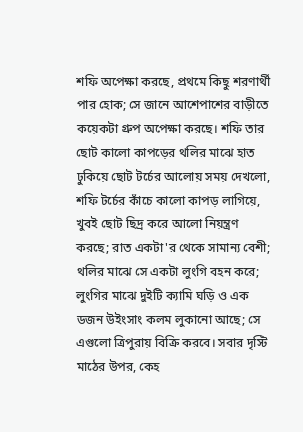শফি অপেক্ষা করছে, প্রথমে কিছু শরণার্থী পার হোক; সে জানে আশেপাশের বাড়ীতে কয়েকটা গ্রুপ অপেক্ষা করছে। শফি তার ছোট কালো কাপড়ের থলির মাঝে হাত ঢুকিয়ে ছোট টর্চের আলোয় সময় দেখলো, শফি টর্চের কাঁচে কালো কাপড় লাগিয়ে, খুবই ছোট ছিদ্র করে আলো নিয়ন্ত্রণ করছে; রাত একটা'র থেকে সামান্য বেশী; থলির মাঝে সে একটা লুংগি বহন করে; লুংগির মাঝে দুইটি ক্যামি ঘড়ি ও এক ডজন উইংসাং কলম লুকানো আছে; সে এগুলো ত্রিপুরায় বিক্রি করবে। সবার দৃস্টি মাঠের উপর, কেহ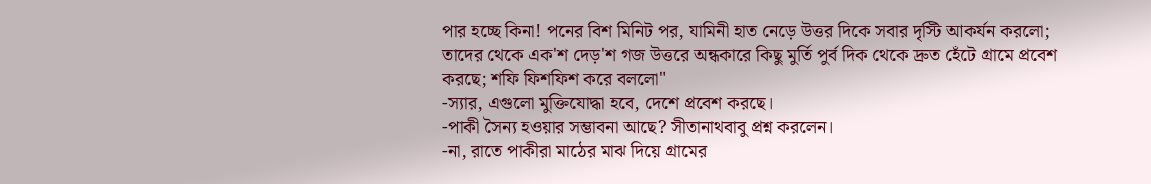পার হচ্ছে কিনা! পনের বিশ মিনিট পর, যামিনী হাত নেড়ে উত্তর দিকে সবার দৃস্টি আকর্যন করলো; তাদের থেকে এক'শ দেড়'শ গজ উত্তরে অন্ধকারে কিছু মুর্তি পুর্ব দিক থেকে দ্রুত হেঁটে গ্রামে প্রবেশ করছে; শফি ফিশফিশ করে বললো"
-স্যার, এগুলো মুক্তিযোদ্ধা হবে, দেশে প্রবেশ করছে।
-পাকী সৈন্য হওয়ার সম্ভাবনা আছে? সীতানাথবাবু প্রশ্ন করলেন।
-না, রাতে পাকীরা মাঠের মাঝ দিয়ে গ্রামের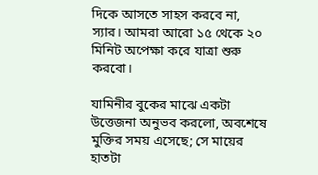দিকে আসতে সাহস করবে না, স্যার। আমরা আরো ১৫ থেকে ২০ মিনিট অপেক্ষা করে যাত্রা শুরু করবো।

যামিনীর বুকের মাঝে একটা উত্তেজনা অনুভব করলো, অবশেষে মুক্তির সময় এসেছে; সে মায়ের হাতটা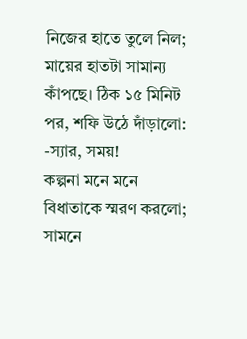নিজের হাতে তুলে নিল; মায়ের হাতটা সামান্য কাঁপছে। ঠিক ১৫ মিনিট পর, শফি উঠে দাঁড়ালো:
-স্যার, সময়!
কল্পনা মনে মনে বিধাতাকে স্মরণ করলো; সামনে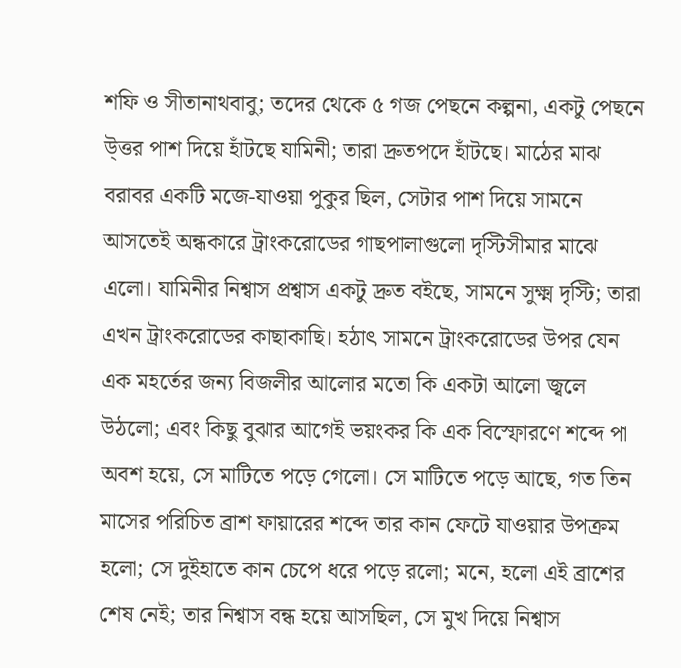শফি ও সীতানাথবাবু; তদের থেকে ৫ গজ পেছনে কল্পনা, একটু পেছনে উ্ত্তর পাশ দিয়ে হাঁটছে যামিনী; তারা দ্রুতপদে হাঁটছে। মাঠের মাঝ বরাবর একটি মজে-যাওয়া পুকুর ছিল, সেটার পাশ দিয়ে সামনে আসতেই অন্ধকারে ট্রাংকরোডের গাছপালাগুলো দৃস্টিসীমার মাঝে এলো। যামিনীর নিশ্বাস প্রশ্বাস একটু দ্রুত বইছে, সামনে সুক্ষ্ম দৃস্টি; তারা এখন ট্রাংকরোডের কাছাকাছি। হঠাৎ সামনে ট্রাংকরোডের উপর যেন এক মহর্তের জন্য বিজলীর আলোর মতো কি একটা আলো জ্বলে উঠলো; এবং কিছু বুঝার আগেই ভয়ংকর কি এক বিস্ফোরণে শব্দে পা অবশ হয়ে, সে মাটিতে পড়ে গেলো। সে মাটিতে পড়ে আছে, গত তিন মাসের পরিচিত ব্রাশ ফায়ারের শব্দে তার কান ফেটে যাওয়ার উপক্রম হলো; সে দুইহাতে কান চেপে ধরে পড়ে রলো; মনে, হলো এই ব্রাশের শেষ নেই; তার নিশ্বাস বন্ধ হয়ে আসছিল, সে মুখ দিয়ে নিশ্বাস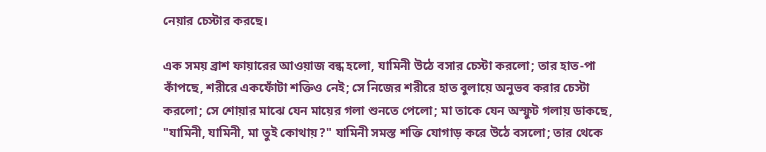নেয়ার চেস্টার করছে।

এক সময় ব্রাশ ফায়ারের আওয়াজ বন্ধ হলো, যামিনী উঠে বসার চেস্টা করলো; তার হাত-পা কাঁপছে, শরীরে একফোঁটা শক্তিও নেই; সে নিজের শরীরে হাত বুলায়ে অনুভব করার চেস্টা করলো; সে শোয়ার মাঝে যেন মায়ের গলা শুনতে পেলো; মা তাকে যেন অস্ফুট গলায় ডাকছে, "যামিনী, যামিনী, মা তুই কোথায়?" যামিনী সমস্ত শক্তি যোগাড় করে উঠে বসলো; তার থেকে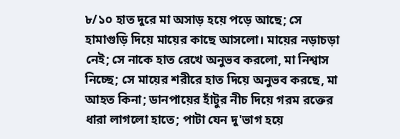৮/১০ হাত দুরে মা অসাড় হয়ে পড়ে আছে; সে হামাগুড়ি দিয়ে মায়ের কাছে আসলো। মায়ের নড়াচড়া নেই; সে নাকে হাত রেখে অনুভব করলো, মা নিশ্বাস নিচ্ছে; সে মায়ের শরীরে হাত দিয়ে অনুভব করছে, মা আহত কিনা; ডানপায়ের হাঁটুর নীচ দিয়ে গরম রক্তের ধারা লাগলো হাতে; পাটা যেন দু'ভাগ হয়ে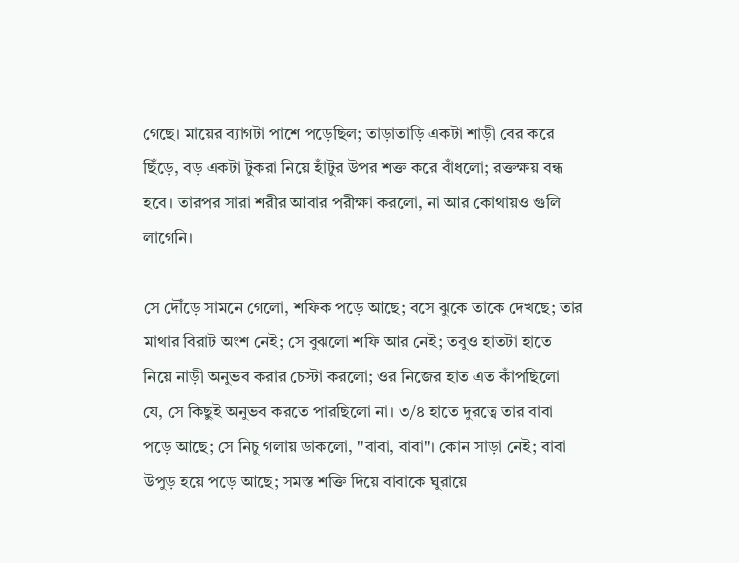গেছে। মায়ের ব্যাগটা পাশে পড়েছিল; তাড়াতাড়ি একটা শাড়ী বের করে ছিঁড়ে, বড় একটা টুকরা নিয়ে হাঁটুর উপর শক্ত করে বাঁধলো; রক্তক্ষয় বন্ধ হবে। তারপর সারা শরীর আবার পরীক্ষা করলো, না আর কোথায়ও গুলি লাগেনি।

সে দৌঁড়ে সামনে গেলো, শফিক পড়ে আছে; বসে ঝুকে তাকে দেখছে; তার মাথার বিরাট অংশ নেই; সে বুঝলো শফি আর নেই; তবুও হাতটা হাতে নিয়ে নাড়ী অনুভব করার চেস্টা করলো; ওর নিজের হাত এত কাঁপছিলো যে, সে কিছুই অনুভব করতে পারছিলো না। ৩/৪ হাতে দুরত্বে তার বাবা পড়ে আছে; সে নিচু গলায় ডাকলো, "বাবা, বাবা"। কোন সাড়া নেই; বাবা উপুড় হয়ে পড়ে আছে; সমস্ত শক্তি দিয়ে বাবাকে ঘুরায়ে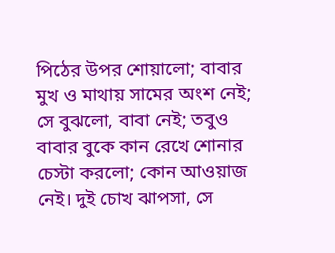পিঠের উপর শোয়ালো; বাবার মুখ ও মাথায় সামের অংশ নেই; সে বুঝলো, বাবা নেই; তবুও বাবার বুকে কান রেখে শোনার চেস্টা করলো; কোন আওয়াজ নেই। দুই চোখ ঝাপসা, সে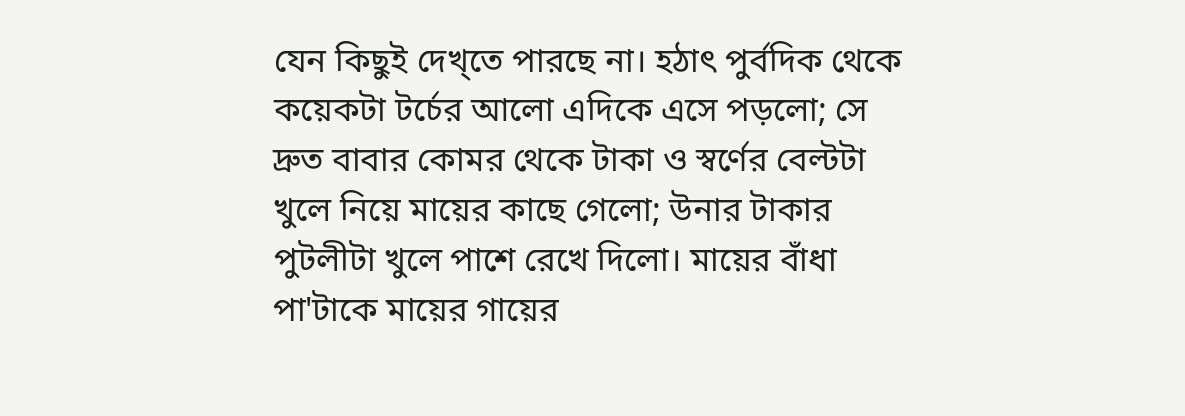যেন কিছুই দেখ্তে পারছে না। হঠাৎ পুর্বদিক থেকে কয়েকটা টর্চের আলো এদিকে এসে পড়লো; সে দ্রুত বাবার কোমর থেকে টাকা ও স্বর্ণের বেল্টটা খুলে নিয়ে মায়ের কাছে গেলো; উনার টাকার পুটলীটা খুলে পাশে রেখে দিলো। মায়ের বাঁধা পা'টাকে মায়ের গায়ের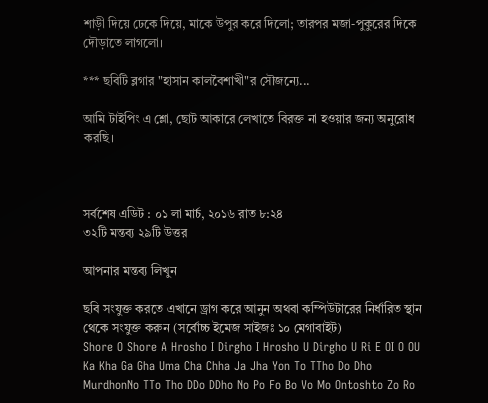শাড়ী দিয়ে ঢেকে দিয়ে, মাকে উপুর করে দিলো; তারপর মজা-পুকুরের দিকে দৌড়াতে লাগলো।

*** ছবিটি ব্লগার "হাসান কালবৈশাখী"র সৌজন্যে...

আমি টাইপিং এ শ্লো, ছোট আকারে লেখাতে বিরক্ত না হওয়ার জন্য অনুরোধ করছি।



সর্বশেষ এডিট : ০১ লা মার্চ, ২০১৬ রাত ৮:২৪
৩২টি মন্তব্য ২৯টি উত্তর

আপনার মন্তব্য লিখুন

ছবি সংযুক্ত করতে এখানে ড্রাগ করে আনুন অথবা কম্পিউটারের নির্ধারিত স্থান থেকে সংযুক্ত করুন (সর্বোচ্চ ইমেজ সাইজঃ ১০ মেগাবাইট)
Shore O Shore A Hrosho I Dirgho I Hrosho U Dirgho U Ri E OI O OU Ka Kha Ga Gha Uma Cha Chha Ja Jha Yon To TTho Do Dho MurdhonNo TTo Tho DDo DDho No Po Fo Bo Vo Mo Ontoshto Zo Ro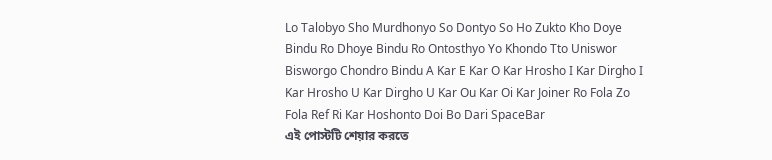Lo Talobyo Sho Murdhonyo So Dontyo So Ho Zukto Kho Doye Bindu Ro Dhoye Bindu Ro Ontosthyo Yo Khondo Tto Uniswor Bisworgo Chondro Bindu A Kar E Kar O Kar Hrosho I Kar Dirgho I Kar Hrosho U Kar Dirgho U Kar Ou Kar Oi Kar Joiner Ro Fola Zo Fola Ref Ri Kar Hoshonto Doi Bo Dari SpaceBar
এই পোস্টটি শেয়ার করতে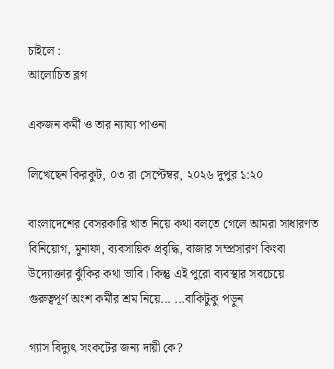চাইলে :
আলোচিত ব্লগ

একজন কর্মী ও তার ন্যায্য পাওনা

লিখেছেন কিরকুট, ০৩ রা সেপ্টেম্বর, ২০২৬ দুপুর ১:২০

বাংলাদেশের বেসরকারি খাত নিয়ে কথা বলতে গেলে আমরা সাধারণত বিনিয়োগ, মুনাফা, ব্যবসায়িক প্রবৃদ্ধি, বাজার সম্প্রসারণ কিংবা উদ্যোক্তার ঝুঁকির কথা ভাবি। কিন্তু এই পুরো ব্যবস্থার সবচেয়ে গুরুত্বপূর্ণ অংশ কর্মীর শ্রম নিয়ে... ...বাকিটুকু পড়ুন

গ্যাস বিদ্যুৎ সংকটের জন্য দায়ী কে?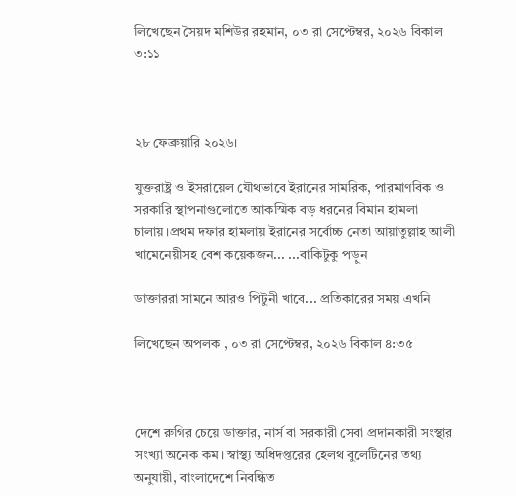লিখেছেন সৈয়দ মশিউর রহমান, ০৩ রা সেপ্টেম্বর, ২০২৬ বিকাল ৩:১১



২৮ ফেব্রুয়ারি ২০২৬।

যুক্তরাষ্ট্র ও ইসরায়েল যৌথভাবে ইরানের সামরিক, পারমাণবিক ও সরকারি স্থাপনাগুলোতে আকস্মিক বড় ধরনের বিমান হামলা চালায়।প্রথম দফার হামলায় ইরানের সর্বোচ্চ নেতা আয়াতুল্লাহ আলী খামেনেয়ীসহ বেশ কয়েকজন... ...বাকিটুকু পড়ুন

ডাক্তাররা সামনে আরও পিটুনী খাবে... প্রতিকারের সময় এখনি

লিখেছেন অপলক , ০৩ রা সেপ্টেম্বর, ২০২৬ বিকাল ৪:৩৫



দেশে রুগির চেয়ে ডাক্তার, নার্স বা সরকারী সেবা প্রদানকারী সংস্থার সংখ্যা অনেক কম। স্বাস্থ্য অধিদপ্তরের হেলথ বুলেটিনের তথ্য অনুযায়ী, বাংলাদেশে নিবন্ধিত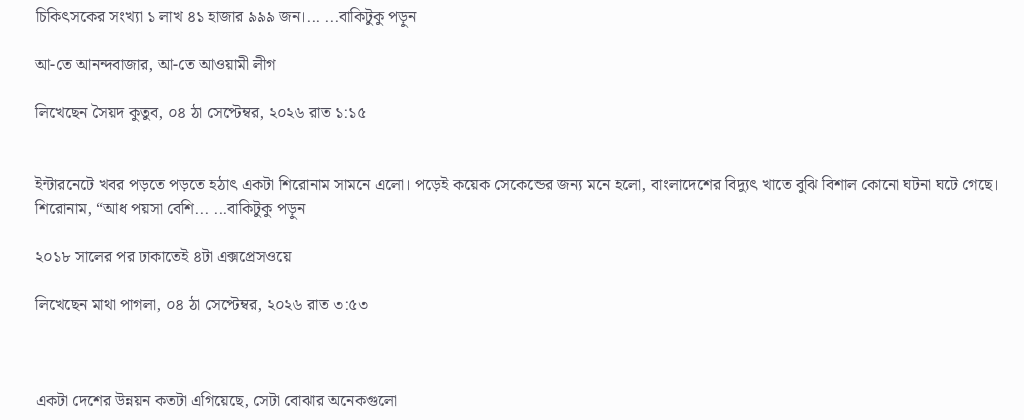চিকিৎসকের সংখ্যা ১ লাখ ৪১ হাজার ৯৯৯ জন।... ...বাকিটুকু পড়ুন

আ-তে আনন্দবাজার, আ-তে আওয়ামী লীগ

লিখেছেন সৈয়দ কুতুব, ০৪ ঠা সেপ্টেম্বর, ২০২৬ রাত ১:১৫


ইন্টারনেটে খবর পড়তে পড়তে হঠাৎ একটা শিরোনাম সামনে এলো। পড়েই কয়েক সেকেন্ডের জন্য মনে হলো, বাংলাদেশের বিদ্যুৎ খাতে বুঝি বিশাল কোনো ঘটনা ঘটে গেছে। শিরোনাম, “আধ পয়সা বেশি... ...বাকিটুকু পড়ুন

২০১৮ সালের পর ঢাকাতেই ৪টা এক্সপ্রেসওয়ে

লিখেছেন মাথা পাগলা, ০৪ ঠা সেপ্টেম্বর, ২০২৬ রাত ৩:৫৩



একটা দেশের উন্নয়ন কতটা এগিয়েছে, সেটা বোঝার অনেকগুলো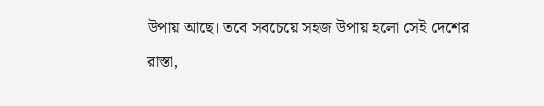উপায় আছে। তবে সবচেয়ে সহজ উপায় হলো সেই দেশের রাস্তা,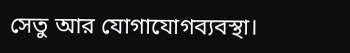সেতু আর যোগাযোগব্যবস্থা।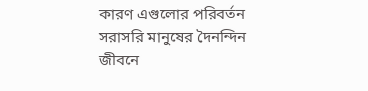কারণ এগুলোর পরিবর্তন সরাসরি মানুষের দৈনন্দিন জীবনে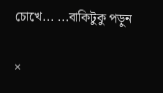চোখে... ...বাকিটুকু পড়ুন

×